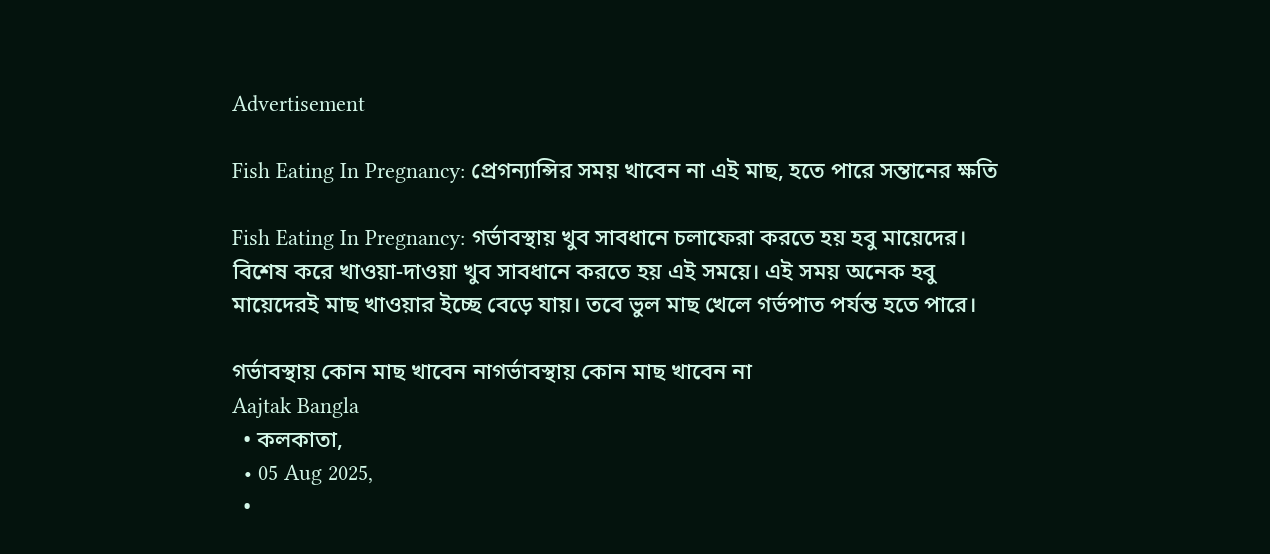Advertisement

Fish Eating In Pregnancy: প্রেগন্যান্সির সময় খাবেন না এই মাছ, হতে পারে সন্তানের ক্ষতি

Fish Eating In Pregnancy: গর্ভাবস্থায় খুব সাবধানে চলাফেরা করতে হয় হবু মায়েদের। বিশেষ করে খাওয়া-দাওয়া খুব সাবধানে করতে হয় এই সময়ে। এই সময় অনেক হবু মায়েদেরই মাছ খাওয়ার ইচ্ছে বেড়ে যায়। তবে ভুল মাছ খেলে গর্ভপাত পর্যন্ত হতে পারে।

গর্ভাবস্থায় কোন মাছ খাবেন নাগর্ভাবস্থায় কোন মাছ খাবেন না
Aajtak Bangla
  • কলকাতা,
  • 05 Aug 2025,
  •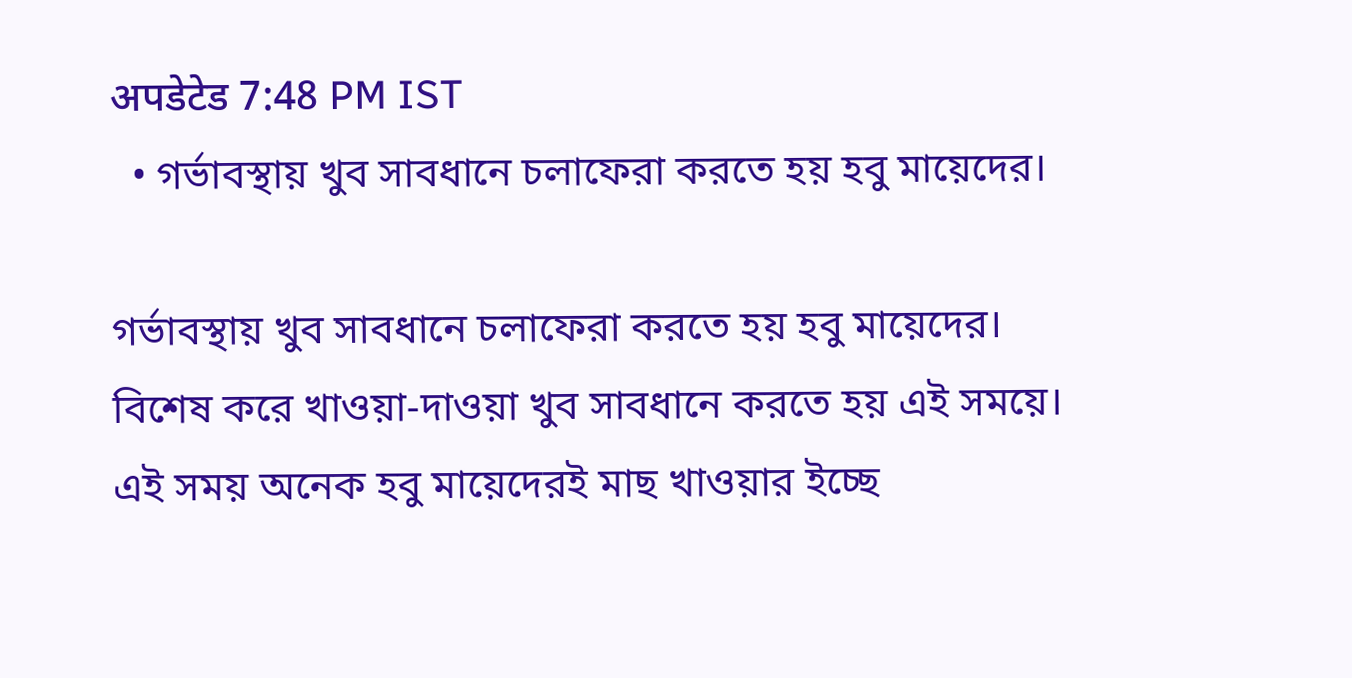अपडेटेड 7:48 PM IST
  • গর্ভাবস্থায় খুব সাবধানে চলাফেরা করতে হয় হবু মায়েদের।

গর্ভাবস্থায় খুব সাবধানে চলাফেরা করতে হয় হবু মায়েদের। বিশেষ করে খাওয়া-দাওয়া খুব সাবধানে করতে হয় এই সময়ে। এই সময় অনেক হবু মায়েদেরই মাছ খাওয়ার ইচ্ছে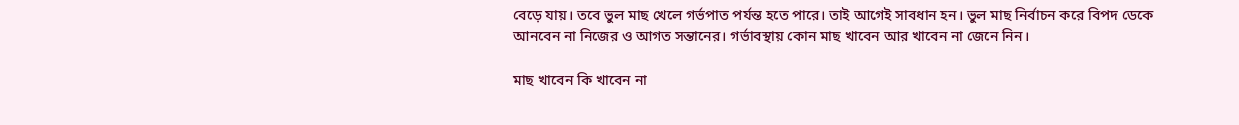বেড়ে যায়। তবে ভুল মাছ খেলে গর্ভপাত পর্যন্ত হতে পারে। তাই আগেই সাবধান হন। ভুল মাছ নির্বাচন করে বিপদ ডেকে আনবেন না নিজের ও আগত সন্তানের। গর্ভাবস্থায় কোন মাছ খাবেন আর খাবেন না জেনে নিন।

মাছ খাবেন কি খাবেন না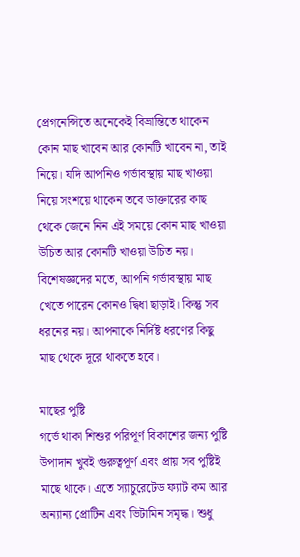প্রেগনেন্সিতে অনেকেই বিভ্রান্তিতে থাকেন কোন মাছ খাবেন আর কোনটি খাবেন না, তাই নিয়ে। যদি আপনিও গর্ভাবস্থায় মাছ খাওয়া নিয়ে সংশয়ে থাকেন তবে ডাক্তারের কাছ থেকে জেনে নিন এই সময়ে কোন মাছ খাওয়া উচিত আর কোনটি খাওয়া উচিত নয়। বিশেষজ্ঞদের মতে, আপনি গর্ভাবস্থায় মাছ খেতে পারেন কোনও দ্বিধা ছাড়াই। কিন্তু সব ধরনের নয়। আপনাকে নির্দিষ্ট ধরণের কিছু মাছ থেকে দূরে থাকতে হবে।

মাছের পুষ্টি
গর্ভে থাকা শিশুর পরিপূর্ণ বিকাশের জন্য পুষ্টি উপাদান খুবই গুরুত্বপূর্ণ এবং প্রায় সব পুষ্টিই মাছে থাকে। এতে স্যাচুরেটেড ফ্যাট কম আর অন্যান্য প্রোটিন এবং ভিটামিন সমৃদ্ধ। শুধু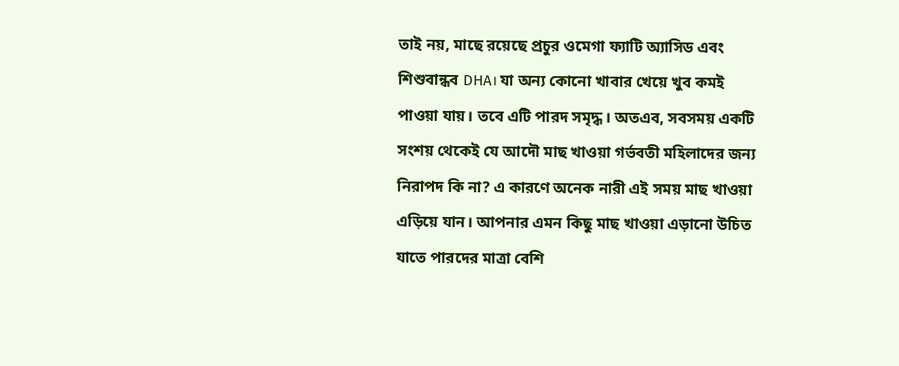তাই নয়, মাছে রয়েছে প্রচুর ওমেগা ফ্যাটি অ্যাসিড এবং শিশুবান্ধব DHA। যা অন্য কোনো খাবার খেয়ে খুব কমই পাওয়া যায়। তবে এটি পারদ সমৃদ্ধ। অতএব, সবসময় একটি সংশয় থেকেই যে আদৌ মাছ খাওয়া গর্ভবতী মহিলাদের জন্য নিরাপদ কি না? এ কারণে অনেক নারী এই সময় মাছ খাওয়া এড়িয়ে যান। আপনার এমন কিছু মাছ খাওয়া এড়ানো উচিত যাতে পারদের মাত্রা বেশি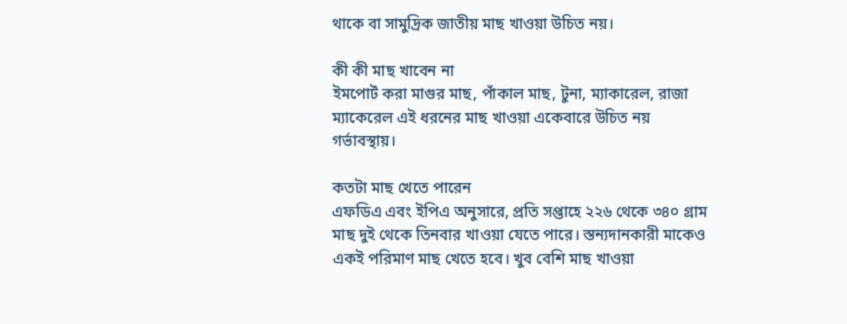থাকে বা সামুদ্রিক জাতীয় মাছ খাওয়া উচিত নয়।

কী কী মাছ খাবেন না
ইমপোর্ট করা মাগুর মাছ, পাঁকাল মাছ, টুনা, ম্যাকারেল, রাজা ম্যাকেরেল এই ধরনের মাছ খাওয়া একেবারে উচিত নয় গর্ভাবস্থায়।

কতটা মাছ খেতে পারেন
এফডিএ এবং ইপিএ অনুসারে, প্রতি সপ্তাহে ২২৬ থেকে ৩৪০ গ্রাম মাছ দুই থেকে তিনবার খাওয়া যেতে পারে। স্তন্যদানকারী মাকেও একই পরিমাণ মাছ খেতে হবে। খুব বেশি মাছ খাওয়া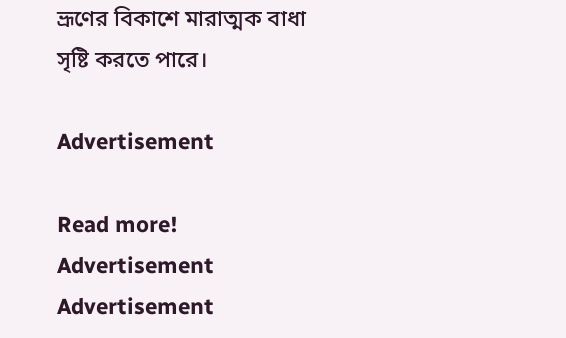ভ্রূণের বিকাশে মারাত্মক বাধা সৃষ্টি করতে পারে।

Advertisement

Read more!
Advertisement
Advertisement